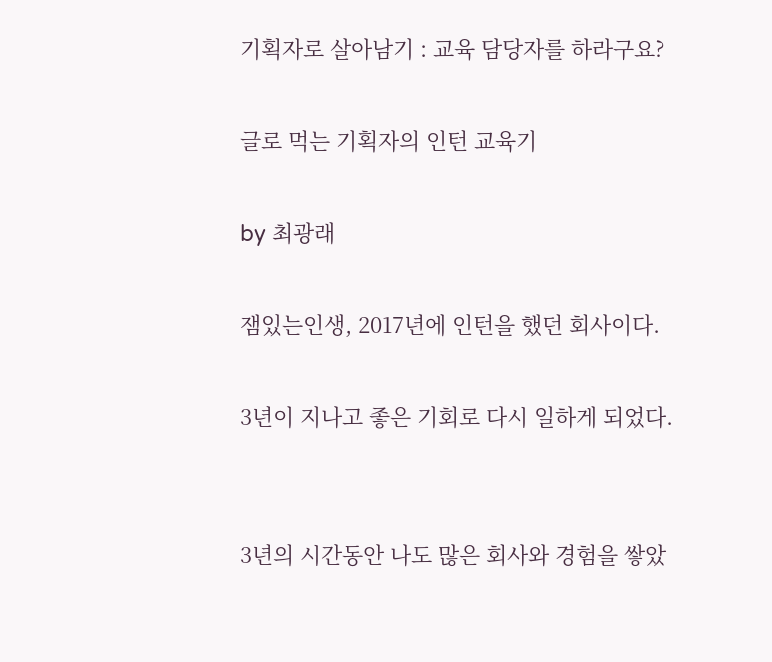기획자로 살아남기 : 교육 담당자를 하라구요?

글로 먹는 기획자의 인턴 교육기

by 최광래

잼있는인생, 2017년에 인턴을 했던 회사이다.

3년이 지나고 좋은 기회로 다시 일하게 되었다.


3년의 시간동안 나도 많은 회사와 경험을 쌓았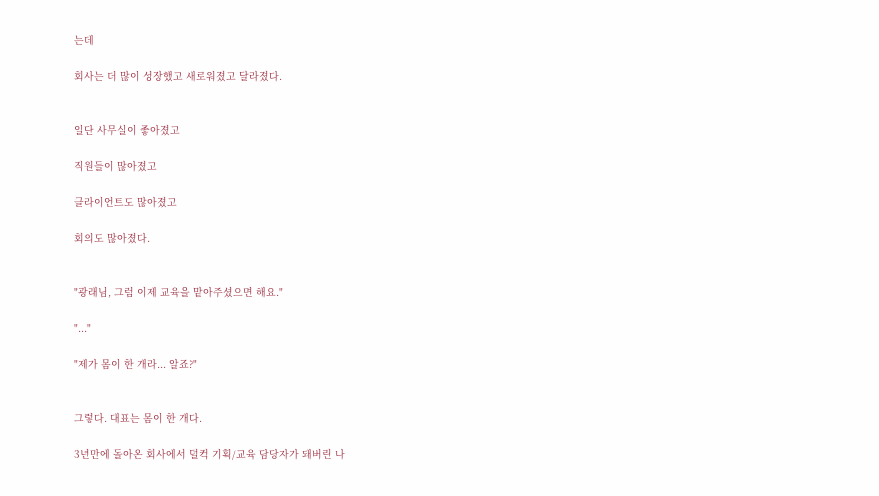는데

회사는 더 많이 성장했고 새로워졌고 달라졌다.


일단 사무실이 좋아졌고

직원들이 많아졌고

클라이언트도 많아졌고

회의도 많아졌다.


"광래님, 그럼 이제 교육을 맡아주셨으면 해요."

"..."

"제가 몸이 한 개라... 알죠?"


그렇다. 대표는 몸이 한 개다.

3년만에 돌아온 회사에서 덜컥 기획/교육 담당자가 돼버린 나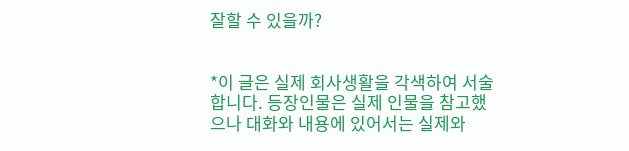잘할 수 있을까?


*이 글은 실제 회사생활을 각색하여 서술합니다. 등장인물은 실제 인물을 참고했으나 대화와 내용에 있어서는 실제와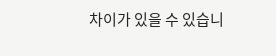차이가 있을 수 있습니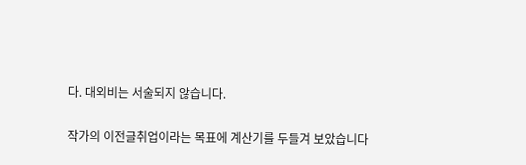다. 대외비는 서술되지 않습니다.

작가의 이전글취업이라는 목표에 계산기를 두들겨 보았습니다